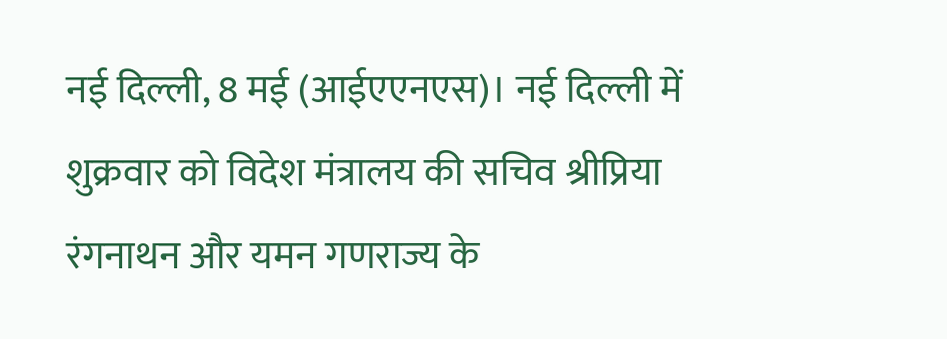नई दिल्ली, 8 मई (आईएएनएस)। नई दिल्ली में शुक्रवार को विदेश मंत्रालय की सचिव श्रीप्रिया रंगनाथन और यमन गणराज्य के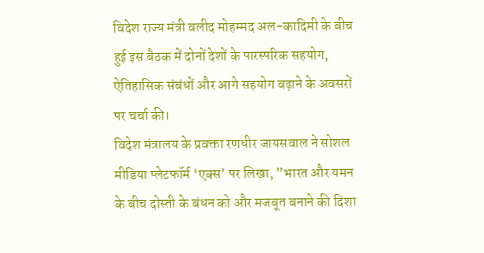विदेश राज्य मंत्री वलीद मोहम्मद अल-कादिमी के बीच हुई इस बैठक में दोनों देशों के पारस्परिक सहयोग, ऐतिहासिक संबंधों और आगे सहयोग बढ़ाने के अवसरों पर चर्चा की।
विदेश मंत्रालय के प्रवक्ता रणधीर जायसवाल ने सोशल मीडिया प्लेटफॉर्म ‘एक्स’ पर लिखा, ”भारत और यमन के बीच दोस्ती के बंधन को और मजबूत बनाने की दिशा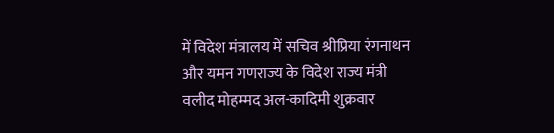में विदेश मंत्रालय में सचिव श्रीप्रिया रंगनाथन और यमन गणराज्य के विदेश राज्य मंत्री वलीद मोहम्मद अल-कादिमी शुक्रवार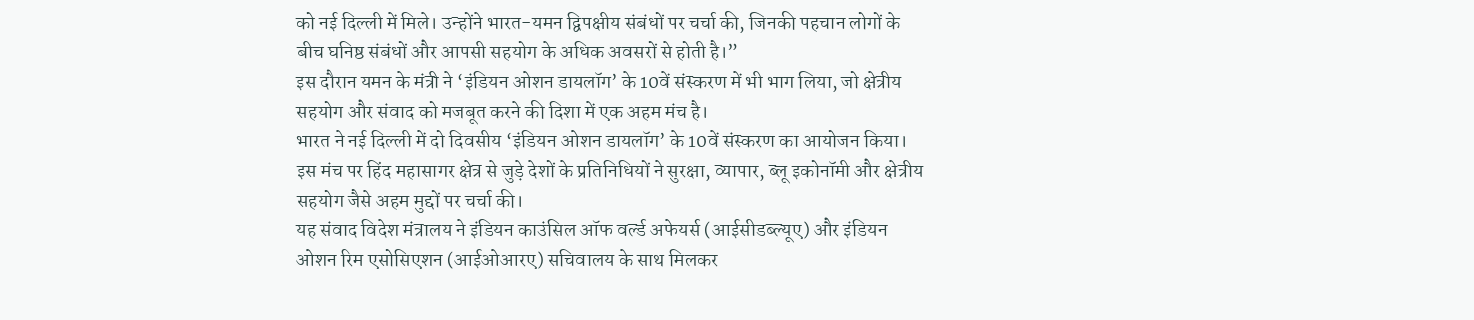को नई दिल्ली में मिले। उन्होंने भारत-यमन द्विपक्षीय संबंधों पर चर्चा की, जिनकी पहचान लोगों के बीच घनिष्ठ संबंधों और आपसी सहयोग के अधिक अवसरों से होती है।”
इस दौरान यमन के मंत्री ने ‘इंडियन ओशन डायलॉग’ के 10वें संस्करण में भी भाग लिया, जो क्षेत्रीय सहयोग और संवाद को मजबूत करने की दिशा में एक अहम मंच है।
भारत ने नई दिल्ली में दो दिवसीय ‘इंडियन ओशन डायलॉग’ के 10वें संस्करण का आयोजन किया। इस मंच पर हिंद महासागर क्षेत्र से जुड़े देशों के प्रतिनिधियों ने सुरक्षा, व्यापार, ब्लू इकोनॉमी और क्षेत्रीय सहयोग जैसे अहम मुद्दों पर चर्चा की।
यह संवाद विदेश मंत्रालय ने इंडियन काउंसिल ऑफ वर्ल्ड अफेयर्स (आईसीडब्ल्यूए) और इंडियन ओशन रिम एसोसिएशन (आईओआरए) सचिवालय के साथ मिलकर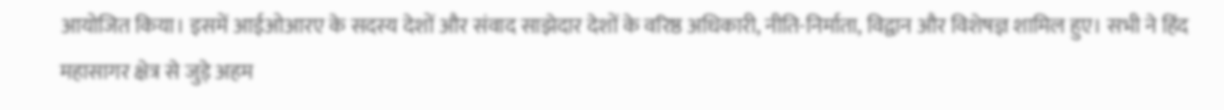आयोजित किया। इसमें आईओआरए के सदस्य देशों और संवाद साझेदार देशों के वरिष्ठ अधिकारी, नीति-निर्माता, विद्वान और विशेषज्ञ शामिल हुए। सभी ने हिंद महासागर क्षेत्र से जुड़े अहम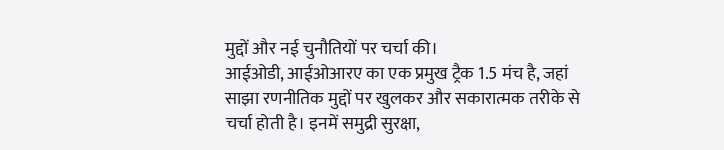मुद्दों और नई चुनौतियों पर चर्चा की।
आईओडी, आईओआरए का एक प्रमुख ट्रैक 1.5 मंच है, जहां साझा रणनीतिक मुद्दों पर खुलकर और सकारात्मक तरीके से चर्चा होती है। इनमें समुद्री सुरक्षा,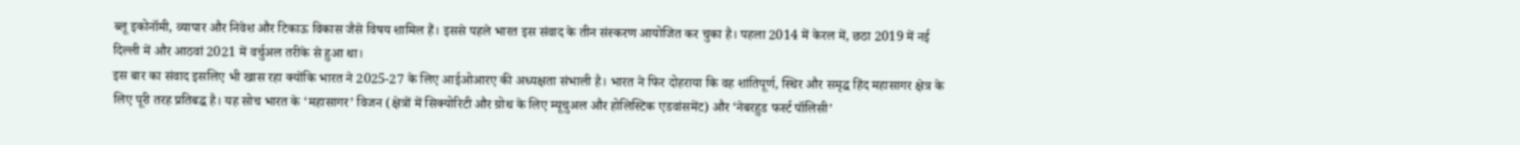ब्लू इकोनॉमी, व्यापार और निवेश और टिकाऊ विकास जैसे विषय शामिल हैं। इससे पहले भारत इस संवाद के तीन संस्करण आयोजित कर चुका है। पहला 2014 में केरल में, छठा 2019 में नई दिल्ली में और आठवां 2021 में वर्चुअल तरीके से हुआ था।
इस बार का संवाद इसलिए भी खास रहा क्योंकि भारत ने 2025-27 के लिए आईओआरए की अध्यक्षता संभाली है। भारत ने फिर दोहराया कि वह शांतिपूर्ण, स्थिर और समृद्ध हिंद महासागर क्षेत्र के लिए पूरी तरह प्रतिबद्ध है। यह सोच भारत के ‘महासागर’ विजन (क्षेत्रों में सिक्योरिटी और ग्रोथ के लिए म्यूचुअल और होलिस्टिक एडवांसमेंट) और ‘नेबरहुड फर्स्ट पॉलिसी’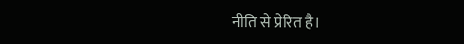नीति से प्रेरित है।